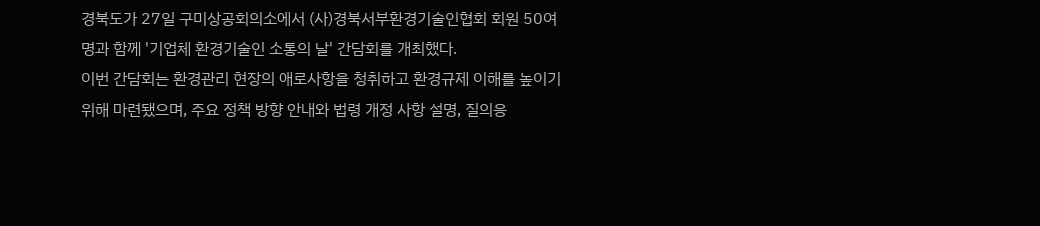경북도가 27일 구미상공회의소에서 (사)경북서부환경기술인협회 회원 50여명과 함께 '기업체 환경기술인 소통의 날' 간담회를 개최했다.
이번 간담회는 환경관리 현장의 애로사항을 청취하고 환경규제 이해를 높이기 위해 마련됐으며, 주요 정책 방향 안내와 법령 개정 사항 설명, 질의응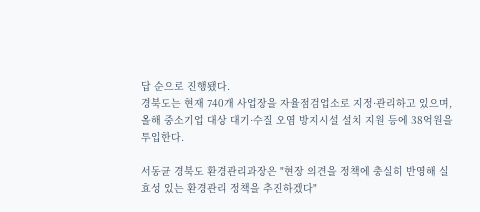답 순으로 진행됐다.
경북도는 현재 740개 사업장을 자율점검업소로 지정·관리하고 있으며, 올해 중소기업 대상 대기·수질 오염 방지시설 설치 지원 등에 38억원을 투입한다.

서동균 경북도 환경관리과장은 "현장 의견을 정책에 충실히 반영해 실효성 있는 환경관리 정책을 추진하겠다"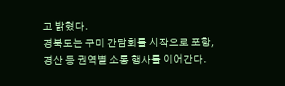고 밝혔다.
경북도는 구미 간담회를 시작으로 포항, 경산 등 권역별 소통 행사를 이어간다.